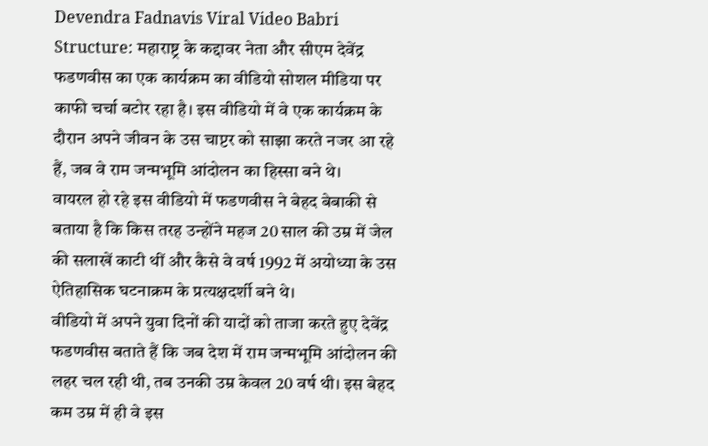Devendra Fadnavis Viral Video Babri Structure: महाराष्ट्र के कद्दावर नेता और सीएम देवेंद्र फडणवीस का एक कार्यक्रम का वीडियो सोशल मीडिया पर काफी चर्चा बटोर रहा है। इस वीडियो में वे एक कार्यक्रम के दौरान अपने जीवन के उस चाप्टर को साझा करते नजर आ रहे हैं, जब वे राम जन्मभूमि आंदोलन का हिस्सा बने थे।
वायरल हो रहे इस वीडियो में फडणवीस ने बेहद बेबाकी से बताया है कि किस तरह उन्होंने महज 20 साल की उम्र में जेल की सलाखें काटी थीं और कैसे वे वर्ष 1992 में अयोध्या के उस ऐतिहासिक घटनाक्रम के प्रत्यक्षदर्शी बने थे।
वीडियो में अपने युवा दिनों की यादों को ताजा करते हुए देवेंद्र फडणवीस बताते हैं कि जब देश में राम जन्मभूमि आंदोलन की लहर चल रही थी, तब उनकी उम्र केवल 20 वर्ष थी। इस बेहद कम उम्र में ही वे इस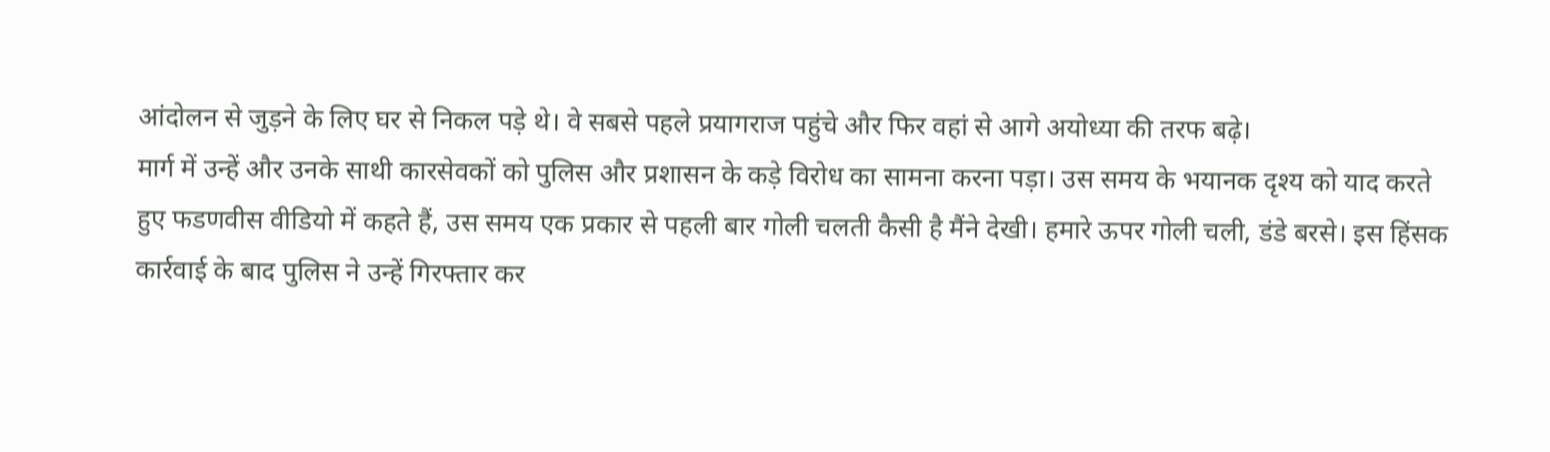आंदोलन से जुड़ने के लिए घर से निकल पड़े थे। वे सबसे पहले प्रयागराज पहुंचे और फिर वहां से आगे अयोध्या की तरफ बढ़े।
मार्ग में उन्हें और उनके साथी कारसेवकों को पुलिस और प्रशासन के कड़े विरोध का सामना करना पड़ा। उस समय के भयानक दृश्य को याद करते हुए फडणवीस वीडियो में कहते हैं, उस समय एक प्रकार से पहली बार गोली चलती कैसी है मैंने देखी। हमारे ऊपर गोली चली, डंडे बरसे। इस हिंसक कार्रवाई के बाद पुलिस ने उन्हें गिरफ्तार कर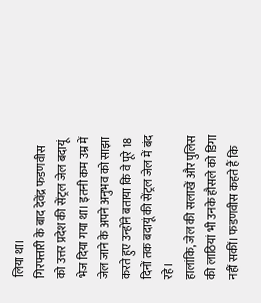लिया था।
गिरफ्तारी के बाद देवेंद्र फडणवीस को उत्तर प्रदेश की सेंट्रल जेल बदायूं भेज दिया गया था। इतनी कम उम्र में जेल जाने के अपने अनुभव को साझा करते हुए उन्होंने बताया कि वे पूरे 18 दिनों तक बदायूं की सेंट्रल जेल में बंद रहे।
हालांकि, जेल की सलाखें और पुलिस की लाठियां भी उनके हौसले को डिगा नहीं सकीं। फडणवीस कहते हैं कि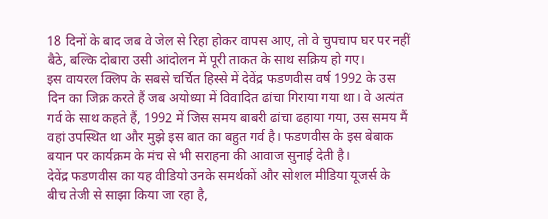18 दिनों के बाद जब वे जेल से रिहा होकर वापस आए, तो वे चुपचाप घर पर नहीं बैठे, बल्कि दोबारा उसी आंदोलन में पूरी ताकत के साथ सक्रिय हो गए।
इस वायरल क्लिप के सबसे चर्चित हिस्से में देवेंद्र फडणवीस वर्ष 1992 के उस दिन का जिक्र करते हैं जब अयोध्या में विवादित ढांचा गिराया गया था। वे अत्यंत गर्व के साथ कहते हैं, 1992 में जिस समय बाबरी ढांचा ढहाया गया, उस समय मैं वहां उपस्थित था और मुझे इस बात का बहुत गर्व है। फडणवीस के इस बेबाक बयान पर कार्यक्रम के मंच से भी सराहना की आवाज सुनाई देती है।
देवेंद्र फडणवीस का यह वीडियो उनके समर्थकों और सोशल मीडिया यूजर्स के बीच तेजी से साझा किया जा रहा है,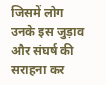जिसमें लोग उनके इस जुड़ाव और संघर्ष की सराहना कर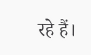रहे हैं।